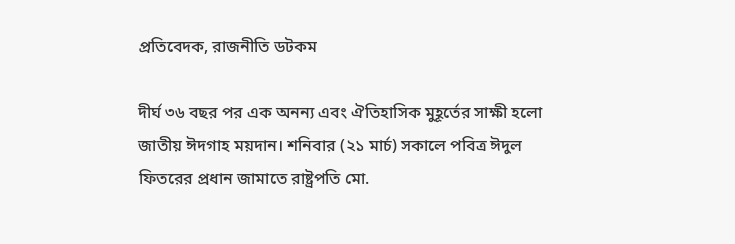প্রতিবেদক, রাজনীতি ডটকম

দীর্ঘ ৩৬ বছর পর এক অনন্য এবং ঐতিহাসিক মুহূর্তের সাক্ষী হলো জাতীয় ঈদগাহ ময়দান। শনিবার (২১ মার্চ) সকালে পবিত্র ঈদুল ফিতরের প্রধান জামাতে রাষ্ট্রপতি মো.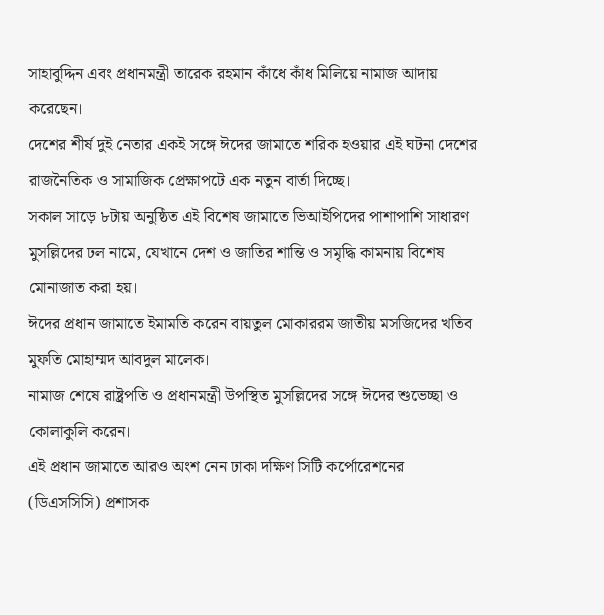সাহাবুদ্দিন এবং প্রধানমন্ত্রী তারেক রহমান কাঁধে কাঁধ মিলিয়ে নামাজ আদায় করেছেন।
দেশের শীর্ষ দুই নেতার একই সঙ্গে ঈদের জামাতে শরিক হওয়ার এই ঘটনা দেশের রাজনৈতিক ও সামাজিক প্রেক্ষাপটে এক নতুন বার্তা দিচ্ছে।
সকাল সাড়ে ৮টায় অনুষ্ঠিত এই বিশেষ জামাতে ভিআইপিদের পাশাপাশি সাধারণ মুসল্লিদের ঢল নামে, যেখানে দেশ ও জাতির শান্তি ও সমৃদ্ধি কামনায় বিশেষ মোনাজাত করা হয়।
ঈদের প্রধান জামাতে ইমামতি করেন বায়তুল মোকাররম জাতীয় মসজিদের খতিব মুফতি মোহাম্মদ আবদুল মালেক।
নামাজ শেষে রাষ্ট্রপতি ও প্রধানমন্ত্রী উপস্থিত মুসল্লিদের সঙ্গে ঈদের শুভেচ্ছা ও কোলাকুলি করেন।
এই প্রধান জামাতে আরও অংশ নেন ঢাকা দক্ষিণ সিটি কর্পোরেশনের (ডিএসসিসি) প্রশাসক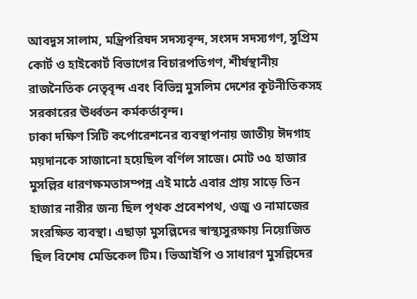আবদুস সালাম, মন্ত্রিপরিষদ সদস্যবৃন্দ, সংসদ সদস্যগণ, সুপ্রিম কোর্ট ও হাইকোর্ট বিভাগের বিচারপতিগণ, শীর্ষস্থানীয় রাজনৈতিক নেতৃবৃন্দ এবং বিভিন্ন মুসলিম দেশের কূটনীতিকসহ সরকারের ঊর্ধ্বতন কর্মকর্তাবৃন্দ।
ঢাকা দক্ষিণ সিটি কর্পোরেশনের ব্যবস্থাপনায় জাতীয় ঈদগাহ ময়দানকে সাজানো হয়েছিল বর্ণিল সাজে। মোট ৩৫ হাজার মুসল্লির ধারণক্ষমতাসম্পন্ন এই মাঠে এবার প্রায় সাড়ে তিন হাজার নারীর জন্য ছিল পৃথক প্রবেশপথ, ওজু ও নামাজের সংরক্ষিত ব্যবস্থা। এছাড়া মুসল্লিদের স্বাস্থ্যসুরক্ষায় নিয়োজিত ছিল বিশেষ মেডিকেল টিম। ভিআইপি ও সাধারণ মুসল্লিদের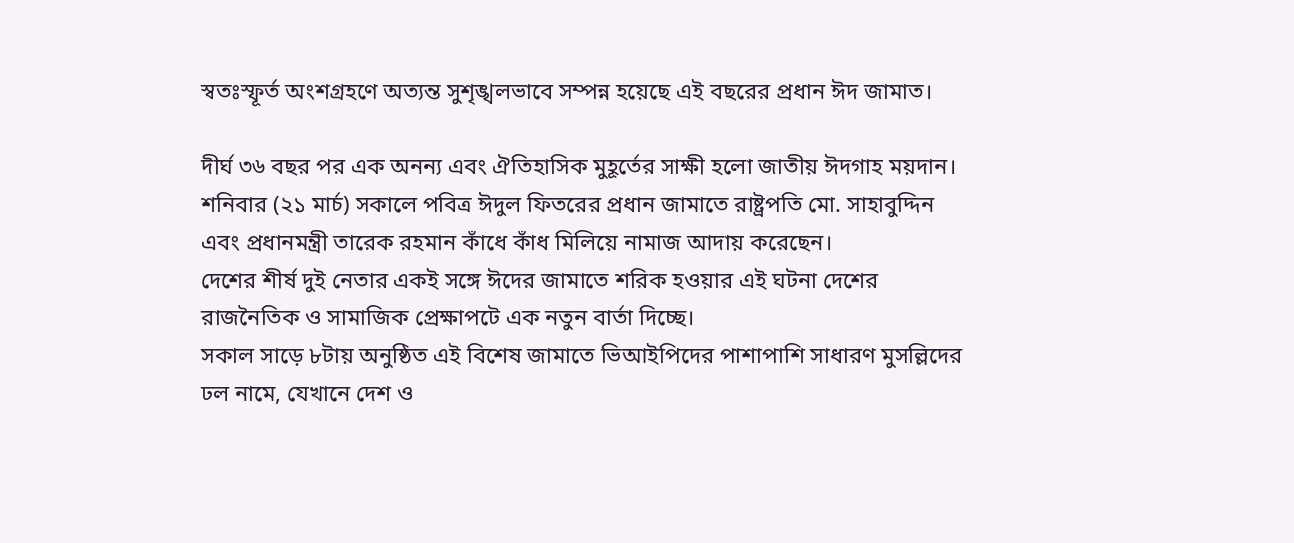স্বতঃস্ফূর্ত অংশগ্রহণে অত্যন্ত সুশৃঙ্খলভাবে সম্পন্ন হয়েছে এই বছরের প্রধান ঈদ জামাত।

দীর্ঘ ৩৬ বছর পর এক অনন্য এবং ঐতিহাসিক মুহূর্তের সাক্ষী হলো জাতীয় ঈদগাহ ময়দান। শনিবার (২১ মার্চ) সকালে পবিত্র ঈদুল ফিতরের প্রধান জামাতে রাষ্ট্রপতি মো. সাহাবুদ্দিন এবং প্রধানমন্ত্রী তারেক রহমান কাঁধে কাঁধ মিলিয়ে নামাজ আদায় করেছেন।
দেশের শীর্ষ দুই নেতার একই সঙ্গে ঈদের জামাতে শরিক হওয়ার এই ঘটনা দেশের রাজনৈতিক ও সামাজিক প্রেক্ষাপটে এক নতুন বার্তা দিচ্ছে।
সকাল সাড়ে ৮টায় অনুষ্ঠিত এই বিশেষ জামাতে ভিআইপিদের পাশাপাশি সাধারণ মুসল্লিদের ঢল নামে, যেখানে দেশ ও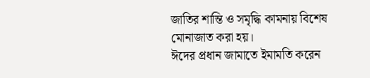জাতির শান্তি ও সমৃদ্ধি কামনায় বিশেষ মোনাজাত করা হয়।
ঈদের প্রধান জামাতে ইমামতি করেন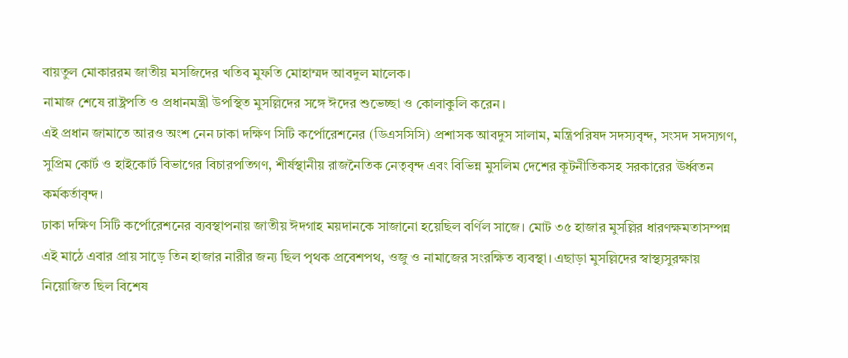বায়তুল মোকাররম জাতীয় মসজিদের খতিব মুফতি মোহাম্মদ আবদুল মালেক।
নামাজ শেষে রাষ্ট্রপতি ও প্রধানমন্ত্রী উপস্থিত মুসল্লিদের সঙ্গে ঈদের শুভেচ্ছা ও কোলাকুলি করেন।
এই প্রধান জামাতে আরও অংশ নেন ঢাকা দক্ষিণ সিটি কর্পোরেশনের (ডিএসসিসি) প্রশাসক আবদুস সালাম, মন্ত্রিপরিষদ সদস্যবৃন্দ, সংসদ সদস্যগণ, সুপ্রিম কোর্ট ও হাইকোর্ট বিভাগের বিচারপতিগণ, শীর্ষস্থানীয় রাজনৈতিক নেতৃবৃন্দ এবং বিভিন্ন মুসলিম দেশের কূটনীতিকসহ সরকারের ঊর্ধ্বতন কর্মকর্তাবৃন্দ।
ঢাকা দক্ষিণ সিটি কর্পোরেশনের ব্যবস্থাপনায় জাতীয় ঈদগাহ ময়দানকে সাজানো হয়েছিল বর্ণিল সাজে। মোট ৩৫ হাজার মুসল্লির ধারণক্ষমতাসম্পন্ন এই মাঠে এবার প্রায় সাড়ে তিন হাজার নারীর জন্য ছিল পৃথক প্রবেশপথ, ওজু ও নামাজের সংরক্ষিত ব্যবস্থা। এছাড়া মুসল্লিদের স্বাস্থ্যসুরক্ষায় নিয়োজিত ছিল বিশেষ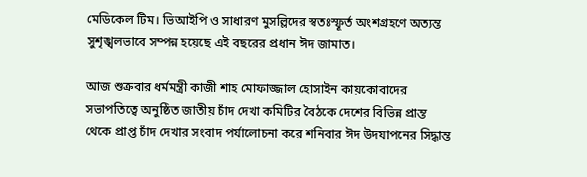মেডিকেল টিম। ভিআইপি ও সাধারণ মুসল্লিদের স্বতঃস্ফূর্ত অংশগ্রহণে অত্যন্ত সুশৃঙ্খলভাবে সম্পন্ন হয়েছে এই বছরের প্রধান ঈদ জামাত।

আজ শুক্রবার ধর্মমন্ত্রী কাজী শাহ মোফাজ্জাল হোসাইন কায়কোবাদের সভাপতিত্বে অনুষ্ঠিত জাতীয় চাঁদ দেখা কমিটির বৈঠকে দেশের বিভিন্ন প্রান্ত থেকে প্রাপ্ত চাঁদ দেখার সংবাদ পর্যালোচনা করে শনিবার ঈদ উদযাপনের সিদ্ধান্ত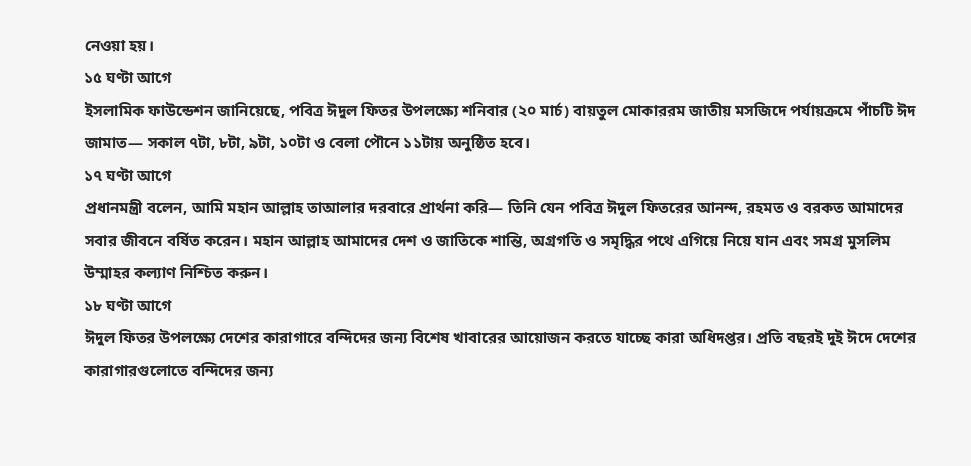নেওয়া হয়।
১৫ ঘণ্টা আগে
ইসলামিক ফাউন্ডেশন জানিয়েছে, পবিত্র ঈদুল ফিতর উপলক্ষ্যে শনিবার (২০ মার্চ) বায়তুল মোকাররম জাতীয় মসজিদে পর্যায়ক্রমে পাঁচটি ঈদ জামাত— সকাল ৭টা, ৮টা, ৯টা, ১০টা ও বেলা পৌনে ১১টায় অনুষ্ঠিত হবে।
১৭ ঘণ্টা আগে
প্রধানমন্ত্রী বলেন, আমি মহান আল্লাহ তাআলার দরবারে প্রার্থনা করি— তিনি যেন পবিত্র ঈদুল ফিতরের আনন্দ, রহমত ও বরকত আমাদের সবার জীবনে বর্ষিত করেন। মহান আল্লাহ আমাদের দেশ ও জাতিকে শান্তি, অগ্রগতি ও সমৃদ্ধির পথে এগিয়ে নিয়ে যান এবং সমগ্র মুসলিম উম্মাহর কল্যাণ নিশ্চিত করুন।
১৮ ঘণ্টা আগে
ঈদুল ফিতর উপলক্ষ্যে দেশের কারাগারে বন্দিদের জন্য বিশেষ খাবারের আয়োজন করতে যাচ্ছে কারা অধিদপ্তর। প্রতি বছরই দুই ঈদে দেশের কারাগারগুলোতে বন্দিদের জন্য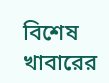বিশেষ খাবারের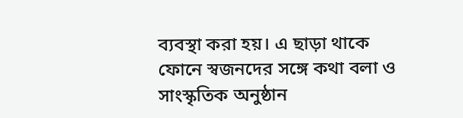ব্যবস্থা করা হয়। এ ছাড়া থাকে ফোনে স্বজনদের সঙ্গে কথা বলা ও সাংস্কৃতিক অনুষ্ঠান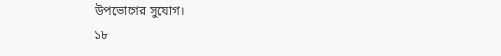উপভোগের সুযোগ।
১৮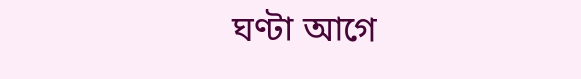ঘণ্টা আগে